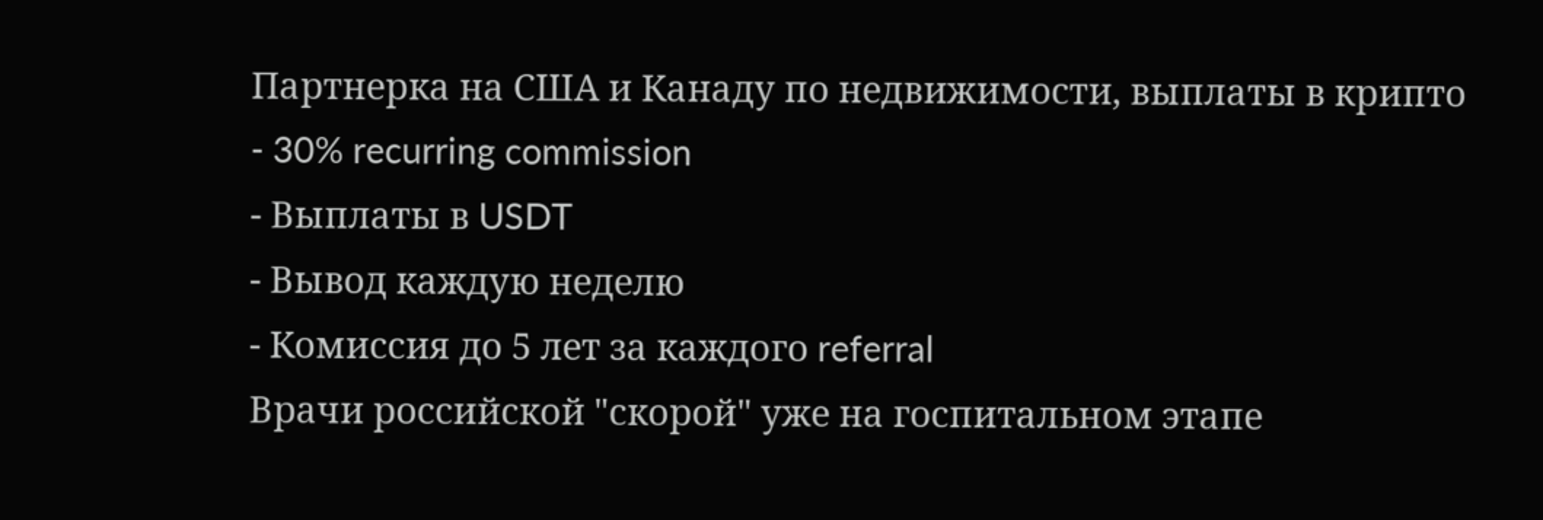Партнерка на США и Канаду по недвижимости, выплаты в крипто
- 30% recurring commission
- Выплаты в USDT
- Вывод каждую неделю
- Комиссия до 5 лет за каждого referral
Врачи российской "скорой" уже на госпитальном этапе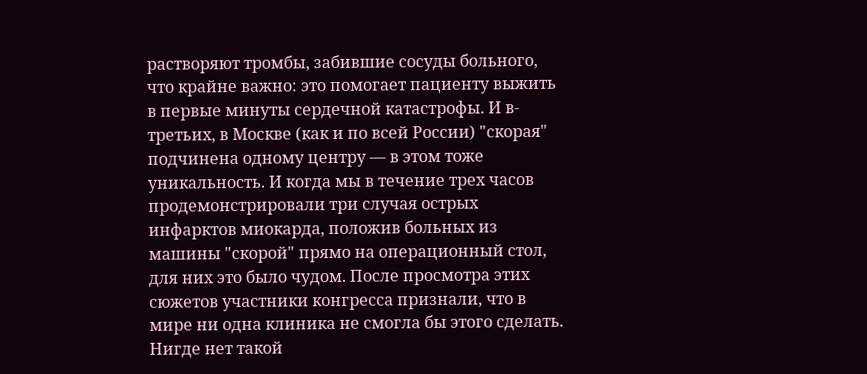растворяют тромбы, забившие сосуды больного, что крайне важно: это помогает пациенту выжить в первые минуты сердечной катастрофы. И в-третьих, в Москве (как и по всей России) "скорая" подчинена одному центру — в этом тоже уникальность. И когда мы в течение трех часов продемонстрировали три случая острых инфарктов миокарда, положив больных из машины "скорой" прямо на операционный стол, для них это было чудом. После просмотра этих сюжетов участники конгресса признали, что в мире ни одна клиника не смогла бы этого сделать. Нигде нет такой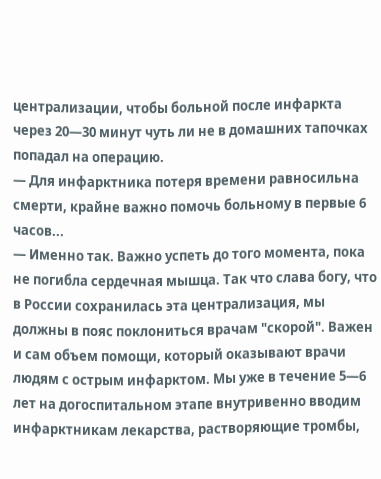централизации, чтобы больной после инфаркта через 20—30 минут чуть ли не в домашних тапочках попадал на операцию.
— Для инфарктника потеря времени равносильна смерти, крайне важно помочь больному в первые 6 часов...
— Именно так. Важно успеть до того момента, пока не погибла сердечная мышца. Так что слава богу, что в России сохранилась эта централизация, мы должны в пояс поклониться врачам "скорой". Важен и сам объем помощи, который оказывают врачи людям с острым инфарктом. Мы уже в течение 5—6 лет на догоспитальном этапе внутривенно вводим инфарктникам лекарства, растворяющие тромбы,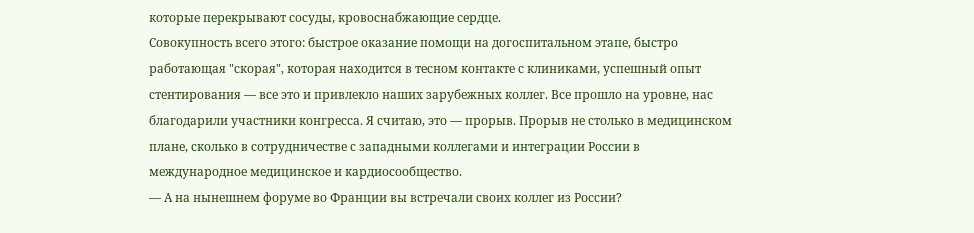которые перекрывают сосуды, кровоснабжающие сердце.
Совокупность всего этого: быстрое оказание помощи на догоспитальном этапе, быстро работающая "скорая", которая находится в тесном контакте с клиниками, успешный опыт стентирования — все это и привлекло наших зарубежных коллег. Все прошло на уровне, нас благодарили участники конгресса. Я считаю, это — прорыв. Прорыв не столько в медицинском плане, сколько в сотрудничестве с западными коллегами и интеграции России в международное медицинское и кардиосообщество.
— А на нынешнем форуме во Франции вы встречали своих коллег из России?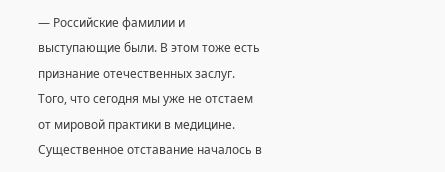— Российские фамилии и выступающие были. В этом тоже есть признание отечественных заслуг. Того, что сегодня мы уже не отстаем от мировой практики в медицине. Существенное отставание началось в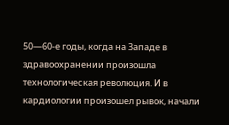50—60-е годы, когда на Западе в здравоохранении произошла технологическая революция. И в кардиологии произошел рывок, начали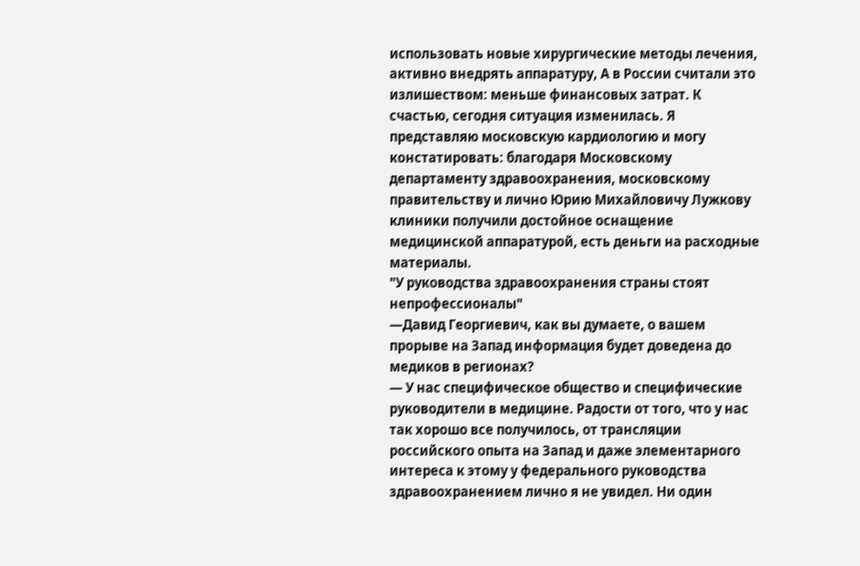использовать новые хирургические методы лечения, активно внедрять аппаратуру, А в России считали это излишеством: меньше финансовых затрат. К счастью, сегодня ситуация изменилась. Я представляю московскую кардиологию и могу констатировать: благодаря Московскому департаменту здравоохранения, московскому правительству и лично Юрию Михайловичу Лужкову клиники получили достойное оснащение медицинской аппаратурой, есть деньги на расходные материалы.
"У руководства здравоохранения страны стоят непрофессионалы"
—Давид Георгиевич, как вы думаете, о вашем прорыве на Запад информация будет доведена до медиков в регионах?
— У нас специфическое общество и специфические руководители в медицине. Радости от того, что у нас так хорошо все получилось, от трансляции российского опыта на Запад и даже элементарного интереса к этому у федерального руководства здравоохранением лично я не увидел. Ни один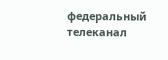федеральный телеканал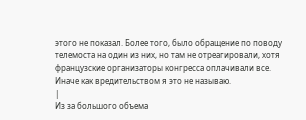этого не показал. Более того, было обращение по поводу телемоста на один из них, но там не отреагировали, хотя французские организаторы конгресса оплачивали все. Иначе как вредительством я это не называю.
|
Из за большого объема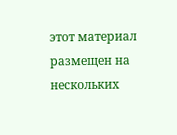этот материал размещен на нескольких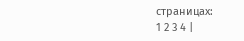страницах:
1 2 3 4 |